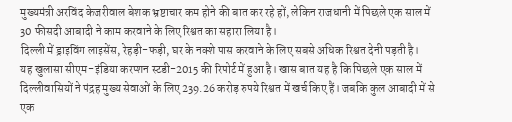मुख्यमंत्री अरविंद केजरीवाल बेशक भ्रष्टाचार कम होने की बात कर रहे हों, लेकिन राजधानी में पिछले एक साल में 30 फीसदी आबादी ने काम करवाने के लिए रिश्वत का सहारा लिया है।
दिल्ली में ड्राइविंग लाइसेंस, रेहड़ी-फड़ी, घर के नक्शे पास करवाने के लिए सबसे अधिक रिश्वत देनी पड़ती है।
यह खुलासा सीएम-इंडिया करप्शन स्टडी-2015 की रिपोर्ट में हुआ है। खास बात यह है कि पिछले एक साल में दिल्लीवासियों ने पंद्रह मुख्य सेवाओं के लिए 239.26 करोड़ रुपये रिश्वत में खर्च किए हैं। जबकि कुल आबादी में से एक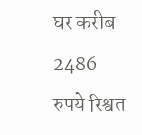घर करीब 2486 रुपये रिश्वत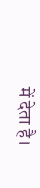में देता है।